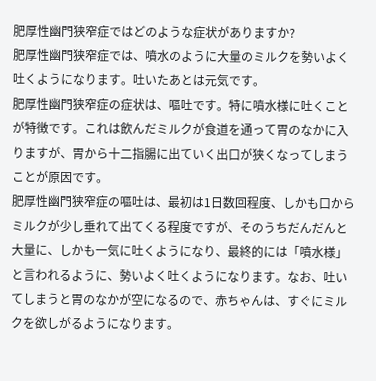肥厚性幽門狭窄症ではどのような症状がありますか?
肥厚性幽門狭窄症では、噴水のように大量のミルクを勢いよく吐くようになります。吐いたあとは元気です。
肥厚性幽門狭窄症の症状は、嘔吐です。特に噴水様に吐くことが特徴です。これは飲んだミルクが食道を通って胃のなかに入りますが、胃から十二指腸に出ていく出口が狭くなってしまうことが原因です。
肥厚性幽門狭窄症の嘔吐は、最初は1日数回程度、しかも口からミルクが少し垂れて出てくる程度ですが、そのうちだんだんと大量に、しかも一気に吐くようになり、最終的には「噴水様」と言われるように、勢いよく吐くようになります。なお、吐いてしまうと胃のなかが空になるので、赤ちゃんは、すぐにミルクを欲しがるようになります。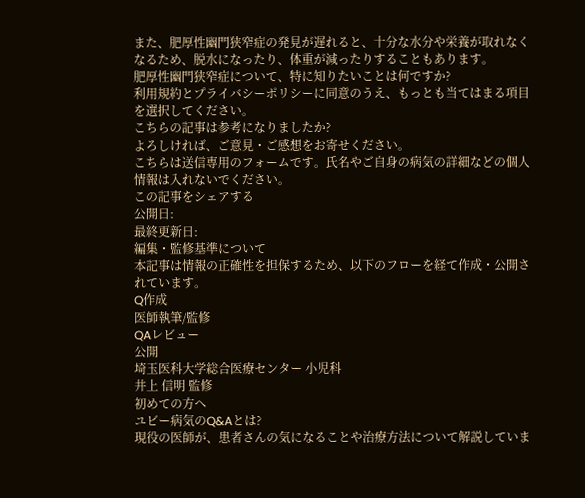また、肥厚性幽門狭窄症の発見が遅れると、十分な水分や栄養が取れなくなるため、脱水になったり、体重が減ったりすることもあります。
肥厚性幽門狭窄症について、特に知りたいことは何ですか?
利用規約とプライバシーポリシーに同意のうえ、もっとも当てはまる項目を選択してください。
こちらの記事は参考になりましたか?
よろしければ、ご意見・ご感想をお寄せください。
こちらは送信専用のフォームです。氏名やご自身の病気の詳細などの個人情報は入れないでください。
この記事をシェアする
公開日:
最終更新日:
編集・監修基準について
本記事は情報の正確性を担保するため、以下のフローを経て作成・公開されています。
Q作成
医師執筆/監修
QAレビュー
公開
埼玉医科大学総合医療センター 小児科
井上 信明 監修
初めての方へ
ユビー病気のQ&Aとは?
現役の医師が、患者さんの気になることや治療方法について解説していま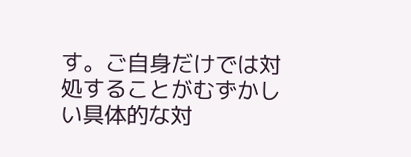す。ご自身だけでは対処することがむずかしい具体的な対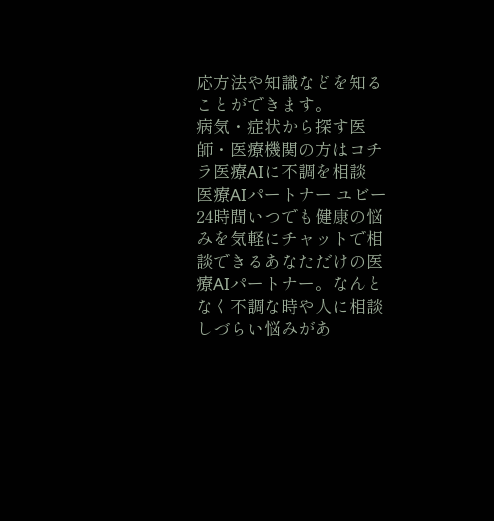応方法や知識などを知ることができます。
病気・症状から探す医師・医療機関の方はコチラ医療AIに不調を相談
医療AIパートナー ユビー
24時間いつでも健康の悩みを気軽にチャットで相談できるあなただけの医療AIパートナー。なんとなく不調な時や人に相談しづらい悩みがあ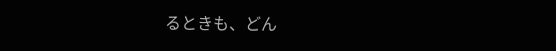るときも、どん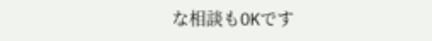な相談もOKです